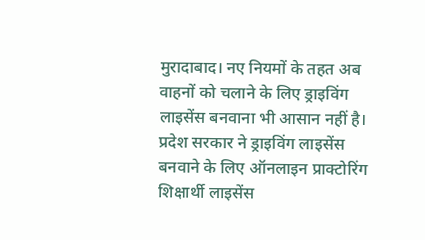मुरादाबाद। नए नियमों के तहत अब वाहनों को चलाने के लिए ड्राइविंग लाइसेंस बनवाना भी आसान नहीं है। प्रदेश सरकार ने ड्राइविंग लाइसेंस बनवाने के लिए ऑनलाइन प्राक्टोरिंग शिक्षार्थी लाइसेंस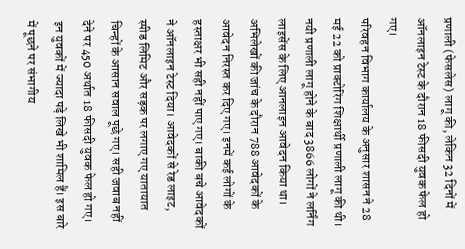प्रणाली (फेसलेस) लागू की, लेकिन 32 दिनों में ऑनलाइन टेस्ट के दौरान 18 फीसदी युवक फेल हो गए।
परिवहन विभाग कार्यालय के अनुसार शासन ने 28 मई 22 को प्राक्टोरिंग शिक्षार्थी प्रणाली लागू की थी। नयी प्रणाली लागू होने के बाद 3866 लोगों ने लर्निंग लाइसेंस के लिए आनलाइन आवेदन किया था। अभिलेखों की जांच के दौरान 788 आवेदकों के आवेदन निरस्त कर दिए गए। इनमें कई लोगों के हस्ताक्षर भी सही नहीं पाए गए। बाकी बचे आवेदकों ने ऑनलाइन टेस्ट दिया। आवेदकों से रेड लाइट, स्पीड लिमिट और सड़क पर लगाए गए यातायात चिन्हों के आसान सवाल पूछे गए। सही जवाब नहीं देने पर 450 अर्थात 18 फीसदी युवक फेल हो गए। इन युवकों में ज्यादा पढ़े लिखे भी शामिल हैं। इस बारे में पूछने पर संभागीय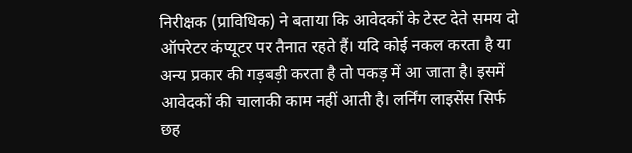निरीक्षक (प्राविधिक) ने बताया कि आवेदकों के टेस्ट देते समय दो ऑपरेटर कंप्यूटर पर तैनात रहते हैं। यदि कोई नकल करता है या अन्य प्रकार की गड़बड़ी करता है तो पकड़ में आ जाता है। इसमें आवेदकों की चालाकी काम नहीं आती है। लर्निंग लाइसेंस सिर्फ छह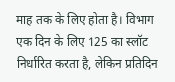माह तक के लिए होता है। विभाग एक दिन के लिए 125 का स्लॉट निर्धारित करता है, लेकिन प्रतिदिन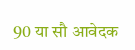90 या सौ आवेदक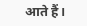आते हैं।